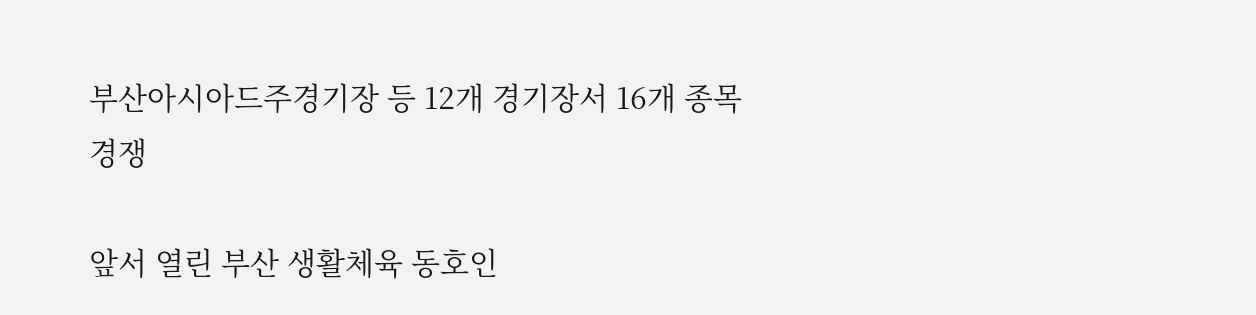부산아시아드주경기장 등 12개 경기장서 16개 종목 경쟁

앞서 열린 부산 생활체육 동호인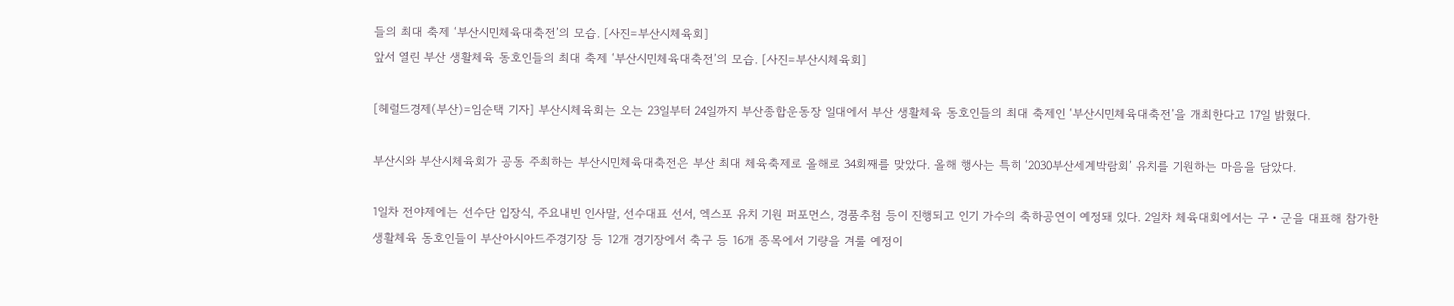들의 최대 축제 ‘부산시민체육대축전’의 모습. [사진=부산시체육회]
앞서 열린 부산 생활체육 동호인들의 최대 축제 ‘부산시민체육대축전’의 모습. [사진=부산시체육회]

[헤럴드경제(부산)=임순택 기자] 부산시체육회는 오는 23일부터 24일까지 부산종합운동장 일대에서 부산 생활체육 동호인들의 최대 축제인 ‘부산시민체육대축전’을 개최한다고 17일 밝혔다.

부산시와 부산시체육회가 공동 주최하는 부산시민체육대축전은 부산 최대 체육축제로 올해로 34회째를 맞았다. 올해 행사는 특히 ‘2030부산세계박람회’ 유치를 기원하는 마음을 담았다.

1일차 전야제에는 선수단 입장식, 주요내빈 인사말, 선수대표 선서, 엑스포 유치 기원 퍼포먼스, 경품추첨 등이 진행되고 인기 가수의 축하공연이 예정돼 있다. 2일차 체육대회에서는 구‧군을 대표해 참가한 생활체육 동호인들이 부산아시아드주경기장 등 12개 경기장에서 축구 등 16개 종목에서 기량을 겨룰 예정이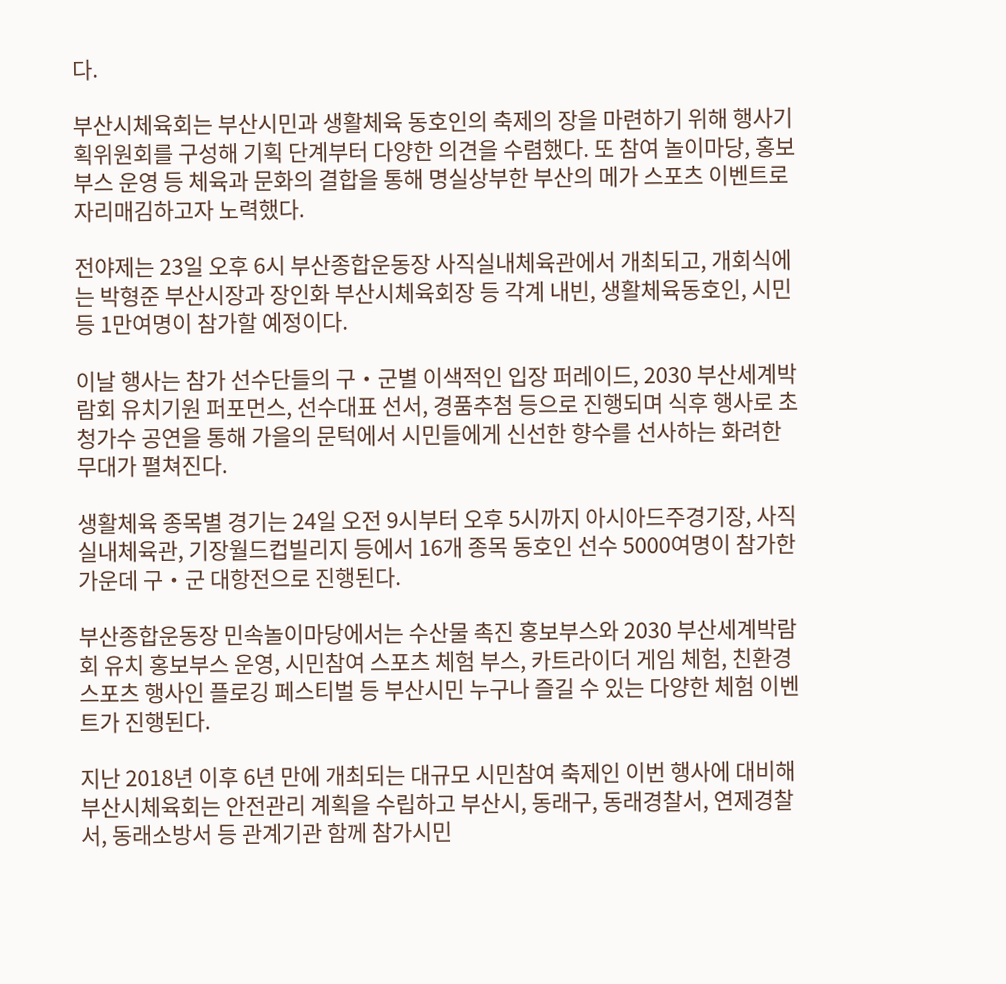다.

부산시체육회는 부산시민과 생활체육 동호인의 축제의 장을 마련하기 위해 행사기획위원회를 구성해 기획 단계부터 다양한 의견을 수렴했다. 또 참여 놀이마당, 홍보부스 운영 등 체육과 문화의 결합을 통해 명실상부한 부산의 메가 스포츠 이벤트로 자리매김하고자 노력했다.

전야제는 23일 오후 6시 부산종합운동장 사직실내체육관에서 개최되고, 개회식에는 박형준 부산시장과 장인화 부산시체육회장 등 각계 내빈, 생활체육동호인, 시민 등 1만여명이 참가할 예정이다.

이날 행사는 참가 선수단들의 구‧군별 이색적인 입장 퍼레이드, 2030 부산세계박람회 유치기원 퍼포먼스, 선수대표 선서, 경품추첨 등으로 진행되며 식후 행사로 초청가수 공연을 통해 가을의 문턱에서 시민들에게 신선한 향수를 선사하는 화려한 무대가 펼쳐진다.

생활체육 종목별 경기는 24일 오전 9시부터 오후 5시까지 아시아드주경기장, 사직실내체육관, 기장월드컵빌리지 등에서 16개 종목 동호인 선수 5000여명이 참가한 가운데 구‧군 대항전으로 진행된다.

부산종합운동장 민속놀이마당에서는 수산물 촉진 홍보부스와 2030 부산세계박람회 유치 홍보부스 운영, 시민참여 스포츠 체험 부스, 카트라이더 게임 체험, 친환경 스포츠 행사인 플로깅 페스티벌 등 부산시민 누구나 즐길 수 있는 다양한 체험 이벤트가 진행된다.

지난 2018년 이후 6년 만에 개최되는 대규모 시민참여 축제인 이번 행사에 대비해 부산시체육회는 안전관리 계획을 수립하고 부산시, 동래구, 동래경찰서, 연제경찰서, 동래소방서 등 관계기관 함께 참가시민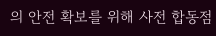의 안전 확보를 위해 사전 합동점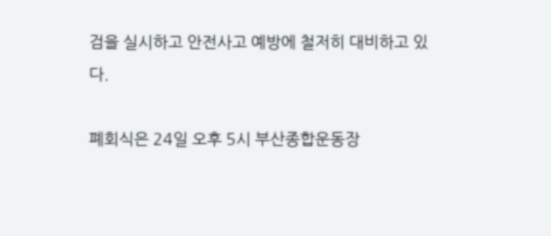검을 실시하고 안전사고 예방에 철저히 대비하고 있다.

폐회식은 24일 오후 5시 부산종합운동장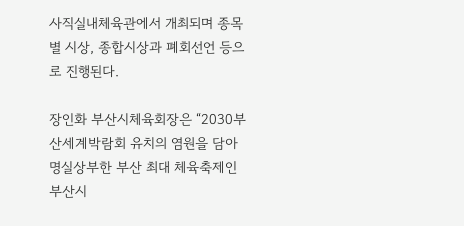사직실내체육관에서 개최되며 종목별 시상, 종합시상과 폐회선언 등으로 진행된다.

장인화 부산시체육회장은 “2030부산세계박람회 유치의 염원을 담아 명실상부한 부산 최대 체육축제인 부산시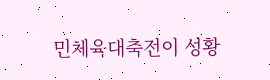민체육대축전이 성황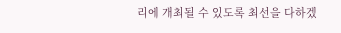리에 개최될 수 있도록 최선을 다하겠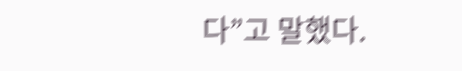다”고 말했다.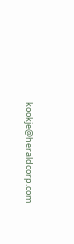kookje@heraldcorp.com